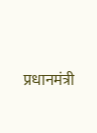प्रधानमंत्री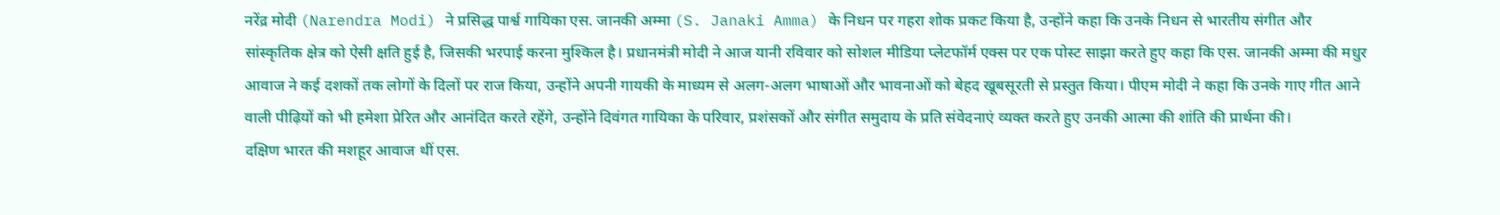नरेंद्र मोदी (Narendra Modi) ने प्रसिद्ध पार्श्व गायिका एस. जानकी अम्मा (S. Janaki Amma) के निधन पर गहरा शोक प्रकट किया है, उन्होंने कहा कि उनके निधन से भारतीय संगीत और सांस्कृतिक क्षेत्र को ऐसी क्षति हुई है, जिसकी भरपाई करना मुश्किल है। प्रधानमंत्री मोदी ने आज यानी रविवार को सोशल मीडिया प्लेटफॉर्म एक्स पर एक पोस्ट साझा करते हुए कहा कि एस. जानकी अम्मा की मधुर आवाज ने कई दशकों तक लोगों के दिलों पर राज किया, उन्होंने अपनी गायकी के माध्यम से अलग-अलग भाषाओं और भावनाओं को बेहद खूबसूरती से प्रस्तुत किया। पीएम मोदी ने कहा कि उनके गाए गीत आने वाली पीढ़ियों को भी हमेशा प्रेरित और आनंदित करते रहेंगे, उन्होंने दिवंगत गायिका के परिवार, प्रशंसकों और संगीत समुदाय के प्रति संवेदनाएं व्यक्त करते हुए उनकी आत्मा की शांति की प्रार्थना की।
दक्षिण भारत की मशहूर आवाज थीं एस.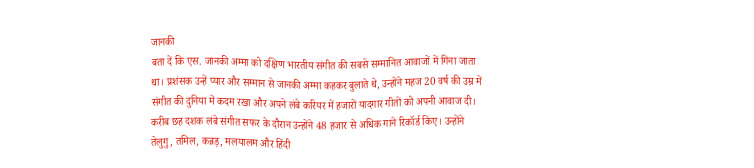जानकी
बता दें कि एस. जानकी अम्मा को दक्षिण भारतीय संगीत की सबसे सम्मानित आवाजों में गिना जाता था। प्रशंसक उन्हें प्यार और सम्मान से जानकी अम्मा कहकर बुलाते थे, उन्होंने महज 20 वर्ष की उम्र में संगीत की दुनिया में कदम रखा और अपने लंबे करियर में हजारों यादगार गीतों को अपनी आवाज दी। करीब छह दशक लंबे संगीत सफर के दौरान उन्होंने 48 हजार से अधिक गाने रिकॉर्ड किए। उन्होंने तेलुगु, तमिल, कन्नड़, मलयालम और हिंदी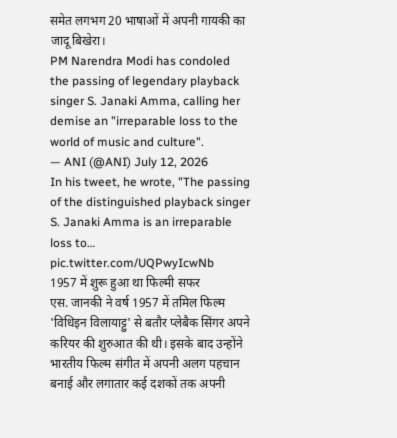समेत लगभग 20 भाषाओं में अपनी गायकी का जादू बिखेरा।
PM Narendra Modi has condoled the passing of legendary playback singer S. Janaki Amma, calling her demise an "irreparable loss to the world of music and culture".
— ANI (@ANI) July 12, 2026
In his tweet, he wrote, "The passing of the distinguished playback singer S. Janaki Amma is an irreparable loss to… pic.twitter.com/UQPwyIcwNb
1957 में शुरू हुआ था फिल्मी सफर
एस. जानकी ने वर्ष 1957 में तमिल फिल्म 'विधिइन विलायाट्टु' से बतौर प्लेबैक सिंगर अपने करियर की शुरुआत की थी। इसके बाद उन्होंने भारतीय फिल्म संगीत में अपनी अलग पहचान बनाई और लगातार कई दशकों तक अपनी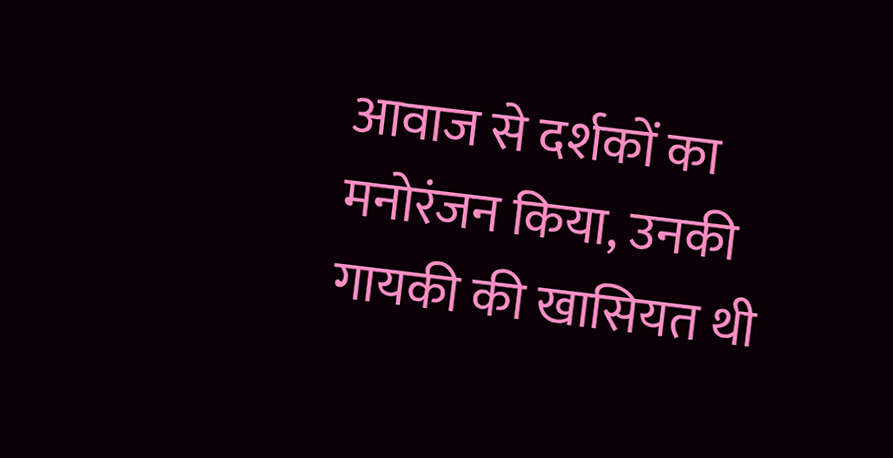आवाज से दर्शकों का मनोरंजन किया, उनकी गायकी की खासियत थी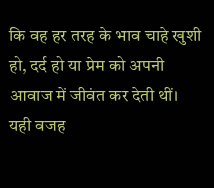कि वह हर तरह के भाव चाहे खुशी हो, दर्द हो या प्रेम को अपनी आवाज में जीवंत कर देती थीं। यही वजह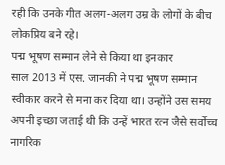रही कि उनके गीत अलग-अलग उम्र के लोगों के बीच लोकप्रिय बने रहे।
पद्म भूषण सम्मान लेने से किया था इनकार
साल 2013 में एस. जानकी ने पद्म भूषण सम्मान स्वीकार करने से मना कर दिया था। उन्होंने उस समय अपनी इच्छा जताई थी कि उन्हें भारत रत्न जैसे सर्वोच्च नागरिक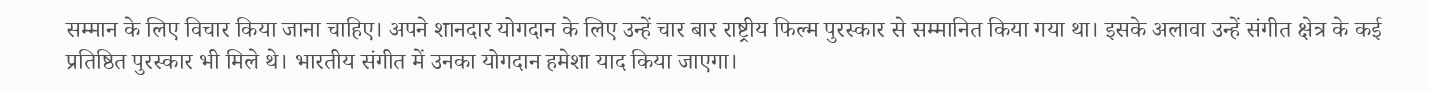सम्मान के लिए विचार किया जाना चाहिए। अपने शानदार योगदान के लिए उन्हें चार बार राष्ट्रीय फिल्म पुरस्कार से सम्मानित किया गया था। इसके अलावा उन्हें संगीत क्षेत्र के कई प्रतिष्ठित पुरस्कार भी मिले थे। भारतीय संगीत में उनका योगदान हमेशा याद किया जाएगा।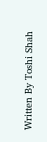Written By Toshi Shah